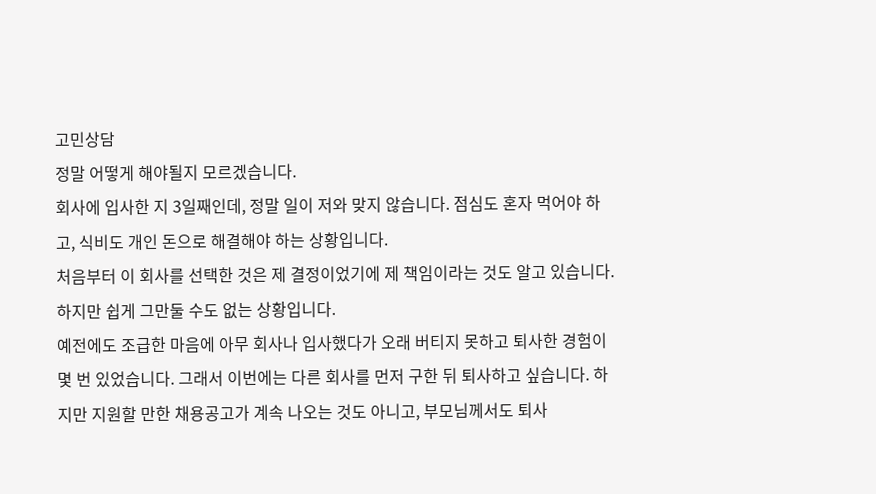고민상담
정말 어떻게 해야될지 모르겠습니다.
회사에 입사한 지 3일째인데, 정말 일이 저와 맞지 않습니다. 점심도 혼자 먹어야 하고, 식비도 개인 돈으로 해결해야 하는 상황입니다.
처음부터 이 회사를 선택한 것은 제 결정이었기에 제 책임이라는 것도 알고 있습니다. 하지만 쉽게 그만둘 수도 없는 상황입니다.
예전에도 조급한 마음에 아무 회사나 입사했다가 오래 버티지 못하고 퇴사한 경험이 몇 번 있었습니다. 그래서 이번에는 다른 회사를 먼저 구한 뒤 퇴사하고 싶습니다. 하지만 지원할 만한 채용공고가 계속 나오는 것도 아니고, 부모님께서도 퇴사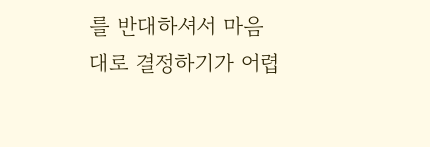를 반대하셔서 마음대로 결정하기가 어렵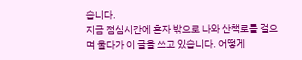습니다.
지금 점심시간에 혼자 밖으로 나와 산책로를 걸으며 울다가 이 글을 쓰고 있습니다. 어떻게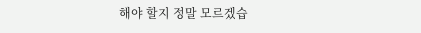해야 할지 정말 모르겠습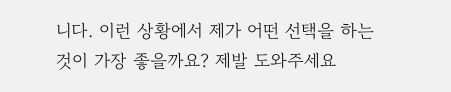니다. 이런 상황에서 제가 어떤 선택을 하는 것이 가장 좋을까요? 제발 도와주세요